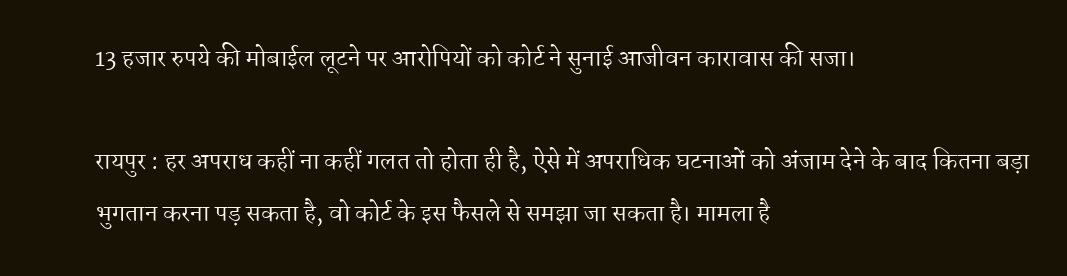13 हजार रुपये की मोबाईल लूटने पर आरोपियों को कोर्ट ने सुनाई आजीवन कारावास की सजा।

रायपुर : हर अपराध कहीं ना कहीं गलत तो होता ही है, ऐसे में अपराधिक घटनाओं को अंजाम देने के बाद कितना बड़ा भुगतान करना पड़ सकता है, वो कोर्ट के इस फैसले से समझा जा सकता है। मामला है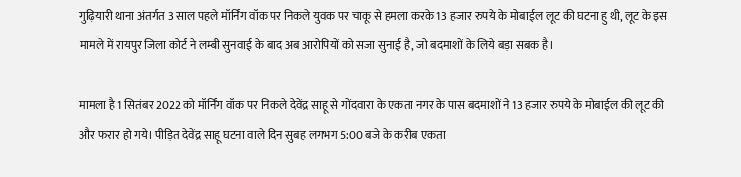गुढ़ियारी थाना अंतर्गत 3 साल पहले मॉर्निंग वॉक पर निकले युवक पर चाकू से हमला करके 13 हजार रुपये के मोबाईल लूट की घटना हु थी, लूट के इस मामले में रायपुर जिला कोर्ट ने लम्बी सुनवाई के बाद अब आरोपियों को सजा सुनाई है, जो बदमाशों के लिये बड़ा सबक है।

मामला है 1 सितंबर 2022 को मॉर्निंग वॉक पर निकले देवेंद्र साहू से गोंदवारा के एकता नगर के पास बदमाशों ने 13 हजार रुपये के मोबाईल की लूट की और फरार हो गये। पीड़ित देवेंद्र साहू घटना वाले दिन सुबह लगभग 5:00 बजे के करीब एकता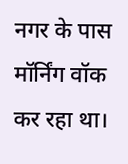नगर के पास मॉर्निंग वॉक कर रहा था।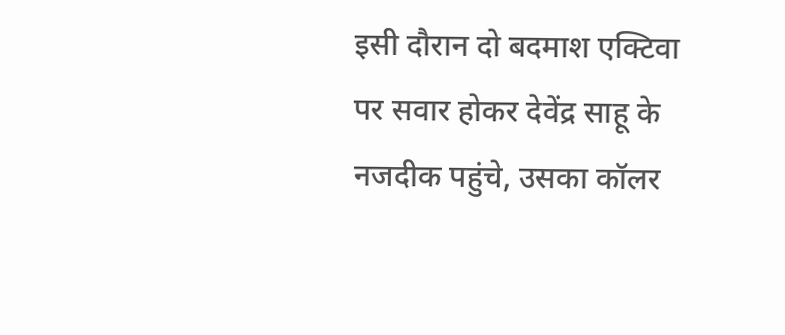इसी दौरान दो बदमाश एक्टिवा पर सवार होकर देवेंद्र साहू के नजदीक पहुंचे, उसका कॉलर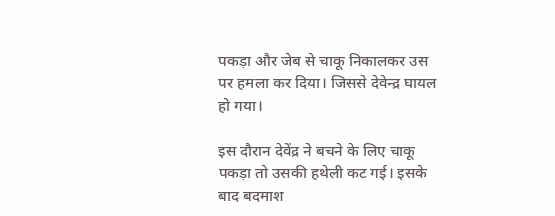पकड़ा और जेब से चाकू निकालकर उस पर हमला कर दिया। जिससे देवेन्द्र घायल हो गया।

इस दौरान देवेंद्र ने बचने के लिए चाकू पकड़ा तो उसकी हथेली कट गई। इसके बाद बदमाश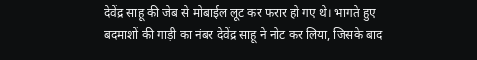देवेंद्र साहू की जेब से मोबाईल लूट कर फरार हो गए थे। भागते हुए बदमाशों की गाड़ी का नंबर देवेंद्र साहू ने नोट कर लिया, जिसके बाद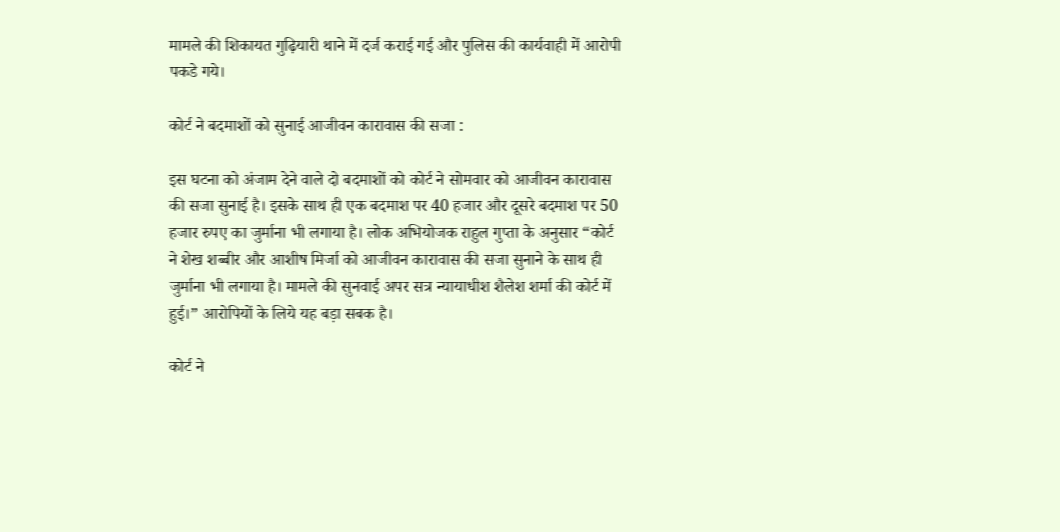मामले की शिकायत गुढ़ियारी थाने में दर्ज कराई गई और पुलिस की कार्यवाही में आरोपी पकडे गये।

कोर्ट ने बदमाशों को सुनाई आजीवन कारावास की सजा :

इस घटना को अंजाम देने वाले दो बदमाशों को कोर्ट ने सोमवार को आजीवन कारावास की सजा सुनाई है। इसके साथ ही एक बदमाश पर 40 हजार और दूसरे बदमाश पर 50 हजार रुपए का जुर्माना भी लगाया है। लोक अभियोजक राहुल गुप्ता के अनुसार “कोर्ट ने शेख शब्बीर और आशीष मिर्जा को आजीवन कारावास की सजा सुनाने के साथ ही जुर्माना भी लगाया है। मामले की सुनवाई अपर सत्र न्यायाधीश शैलेश शर्मा की कोर्ट में हुई।” आरोपियों के लिये यह बड़ा सबक है।

कोर्ट ने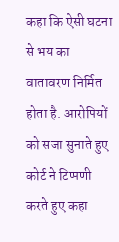कहा कि ऐसी घटना से भय का वातावरण निर्मित होता है. आरोपियों को सजा सुनाते हुए कोर्ट ने टिप्पणी करते हुए कहा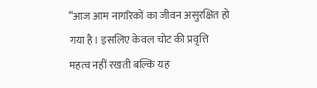“आज आम नागरिकों का जीवन असुरक्षित हो गया है। इसलिए केवल चोट की प्रवृत्ति महत्व नहीं रखती बल्कि यह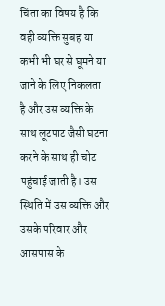चिंता का विषय है कि वही व्यक्ति सुबह या कभी भी घर से घूमने या जाने के लिए निकलता है और उस व्यक्ति के साथ लूटपाट जैसी घटना करने के साथ ही चोट पहुंचाई जाती है। उस स्थिति में उस व्यक्ति और उसके परिवार और आसपास के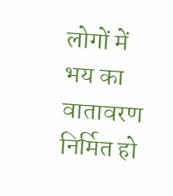लोगों में भय का वातावरण निर्मित हो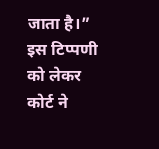जाता है।” इस टिप्पणी को लेकर कोर्ट ने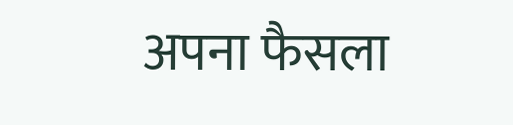अपना फैसला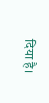दिया है।